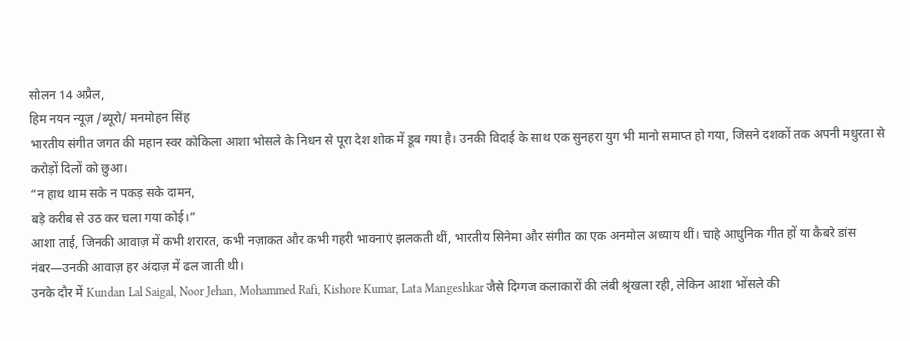सोलन 14 अप्रैल,
हिम नयन न्यूज़ /ब्यूरो/ मनमोहन सिंह
भारतीय संगीत जगत की महान स्वर कोकिला आशा भोसले के निधन से पूरा देश शोक में डूब गया है। उनकी विदाई के साथ एक सुनहरा युग भी मानो समाप्त हो गया, जिसने दशकों तक अपनी मधुरता से करोड़ों दिलों को छुआ।
“न हाथ थाम सके न पकड़ सके दामन,
बड़े करीब से उठ कर चला गया कोई।”
आशा ताई, जिनकी आवाज़ में कभी शरारत, कभी नज़ाकत और कभी गहरी भावनाएं झलकती थीं, भारतीय सिनेमा और संगीत का एक अनमोल अध्याय थीं। चाहे आधुनिक गीत हों या कैबरे डांस नंबर—उनकी आवाज़ हर अंदाज़ में ढल जाती थी।
उनके दौर में Kundan Lal Saigal, Noor Jehan, Mohammed Rafi, Kishore Kumar, Lata Mangeshkar जैसे दिग्गज कलाकारों की लंबी श्रृंखला रही, लेकिन आशा भोंसले की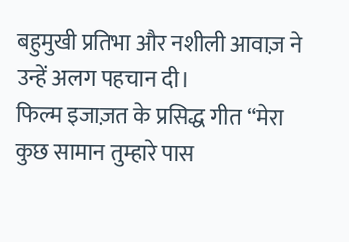बहुमुखी प्रतिभा और नशीली आवाज़ ने उन्हें अलग पहचान दी।
फिल्म इजाज़त के प्रसिद्ध गीत “मेरा कुछ सामान तुम्हारे पास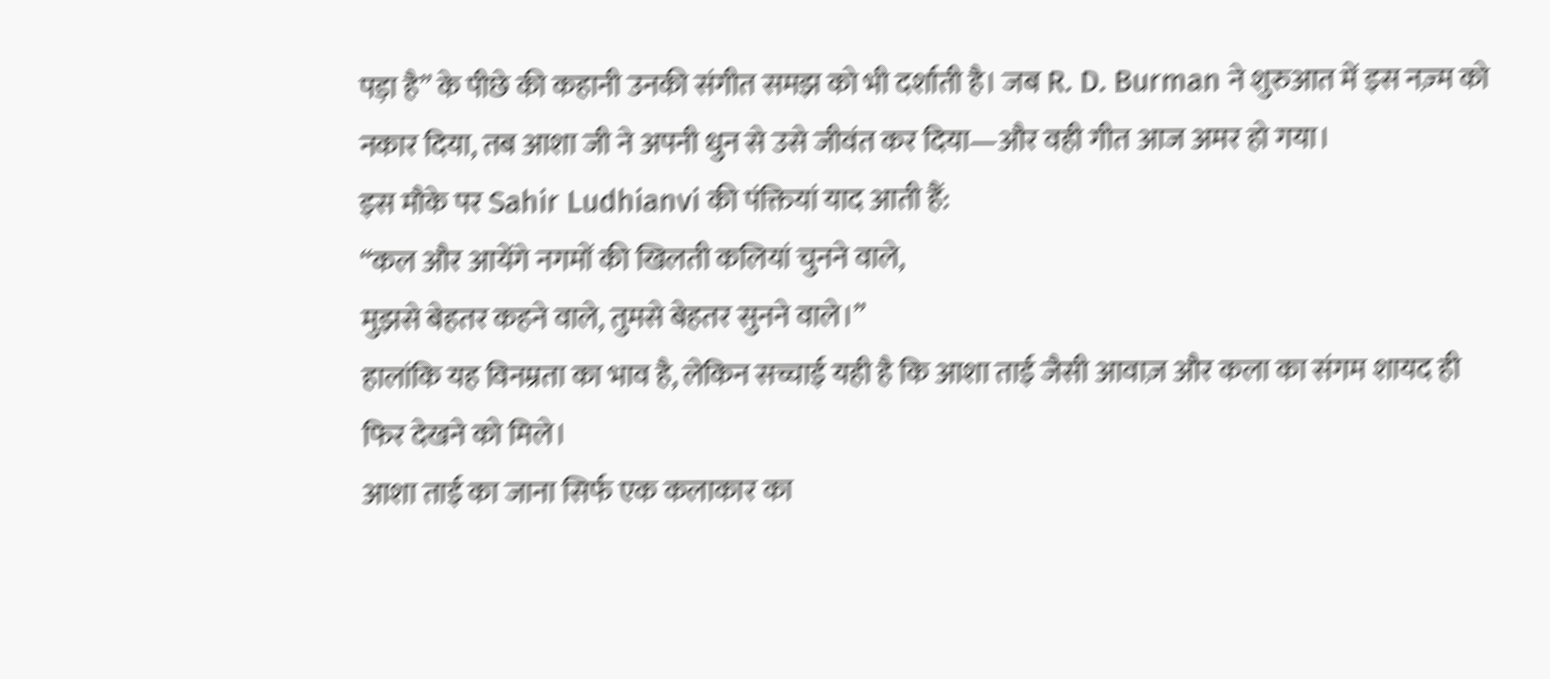पड़ा है” के पीछे की कहानी उनकी संगीत समझ को भी दर्शाती है। जब R. D. Burman ने शुरुआत में इस नज़्म को नकार दिया, तब आशा जी ने अपनी धुन से उसे जीवंत कर दिया—और वही गीत आज अमर हो गया।
इस मौके पर Sahir Ludhianvi की पंक्तियां याद आती हैं:
“कल और आयेंगे नगमों की खिलती कलियां चुनने वाले,
मुझसे बेहतर कहने वाले, तुमसे बेहतर सुनने वाले।”
हालांकि यह विनम्रता का भाव है, लेकिन सच्चाई यही है कि आशा ताई जैसी आवाज़ और कला का संगम शायद ही फिर देखने को मिले।
आशा ताई का जाना सिर्फ एक कलाकार का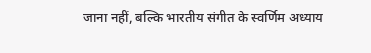जाना नहीं, बल्कि भारतीय संगीत के स्वर्णिम अध्याय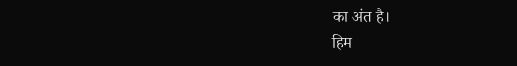का अंत है।
हिम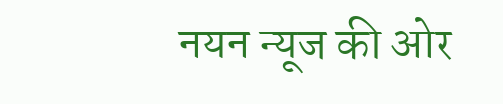नयन न्यूज की ओर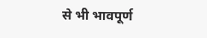से भी भावपूर्ण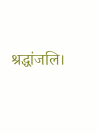श्रद्धांजलि।